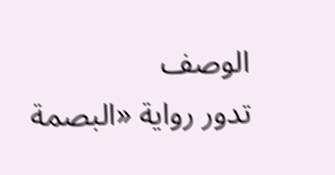الوصف
تدور رواية «البصمة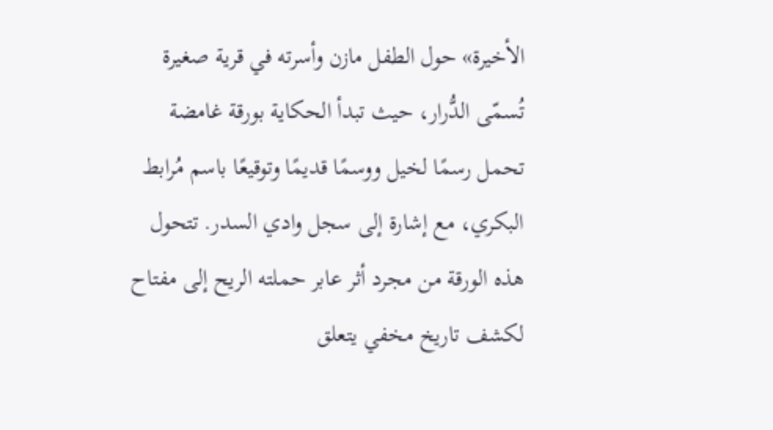الأخيرة» حول الطفل مازن وأسرته في قرية صغيرة تُسمّى الدُّرار، حيث تبدأ الحكاية بورقة غامضة تحمل رسمًا لخيل ووسمًا قديمًا وتوقيعًا باسم مُرابط البكري، مع إشارة إلى سجل وادي السدر. تتحول هذه الورقة من مجرد أثر عابر حملته الريح إلى مفتاح لكشف تاريخ مخفي يتعلق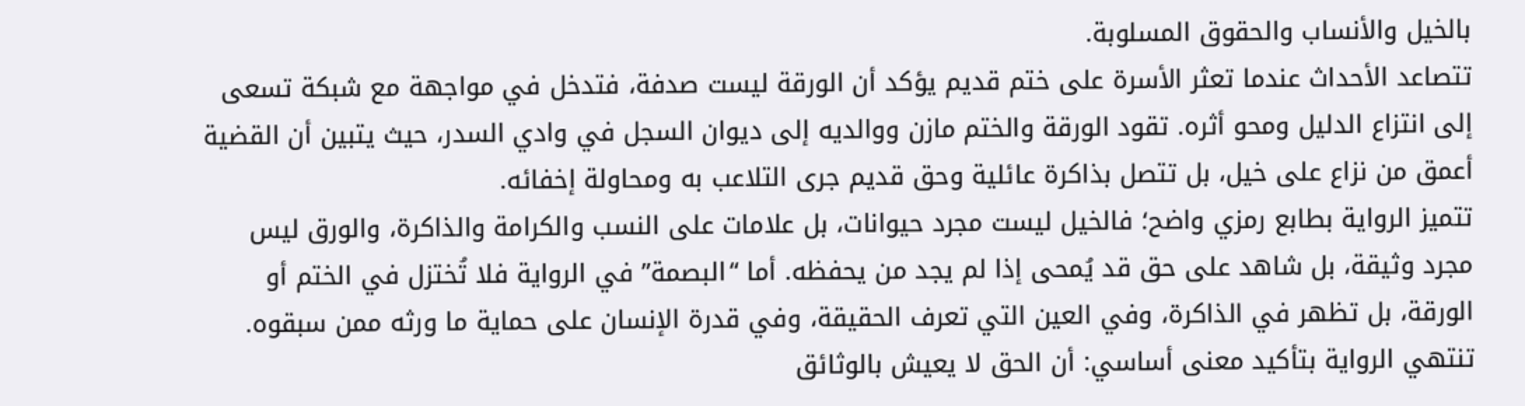بالخيل والأنساب والحقوق المسلوبة.
تتصاعد الأحداث عندما تعثر الأسرة على ختم قديم يؤكد أن الورقة ليست صدفة، فتدخل في مواجهة مع شبكة تسعى إلى انتزاع الدليل ومحو أثره. تقود الورقة والختم مازن ووالديه إلى ديوان السجل في وادي السدر، حيث يتبين أن القضية أعمق من نزاع على خيل، بل تتصل بذاكرة عائلية وحق قديم جرى التلاعب به ومحاولة إخفائه.
تتميز الرواية بطابع رمزي واضح؛ فالخيل ليست مجرد حيوانات، بل علامات على النسب والكرامة والذاكرة، والورق ليس مجرد وثيقة، بل شاهد على حق قد يُمحى إذا لم يجد من يحفظه. أما “البصمة” في الرواية فلا تُختزل في الختم أو الورقة، بل تظهر في الذاكرة، وفي العين التي تعرف الحقيقة، وفي قدرة الإنسان على حماية ما ورثه ممن سبقوه.
تنتهي الرواية بتأكيد معنى أساسي: أن الحق لا يعيش بالوثائق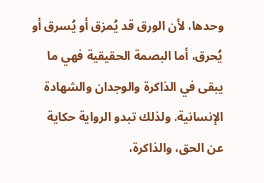وحدها، لأن الورق قد يُمزق أو يُسرق أو يُحرق، أما البصمة الحقيقية فهي ما يبقى في الذاكرة والوجدان والشهادة الإنسانية. ولذلك تبدو الرواية حكاية عن الحق، والذاكرة،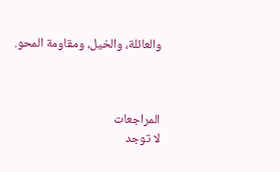والعائلة، والخيل، ومقاومة المحو.



المراجعات
لا توجد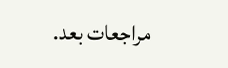مراجعات بعد.